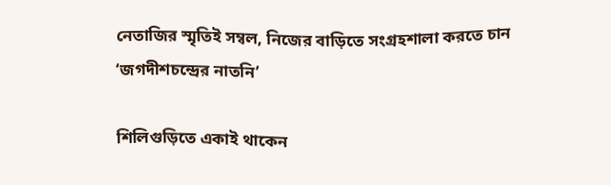নেতাজির স্মৃতিই সম্বল, নিজের বাড়িতে সংগ্রহশালা করতে চান ‘জগদীশচন্দ্রের নাতনি’

শিলিগুড়িতে একাই থাকেন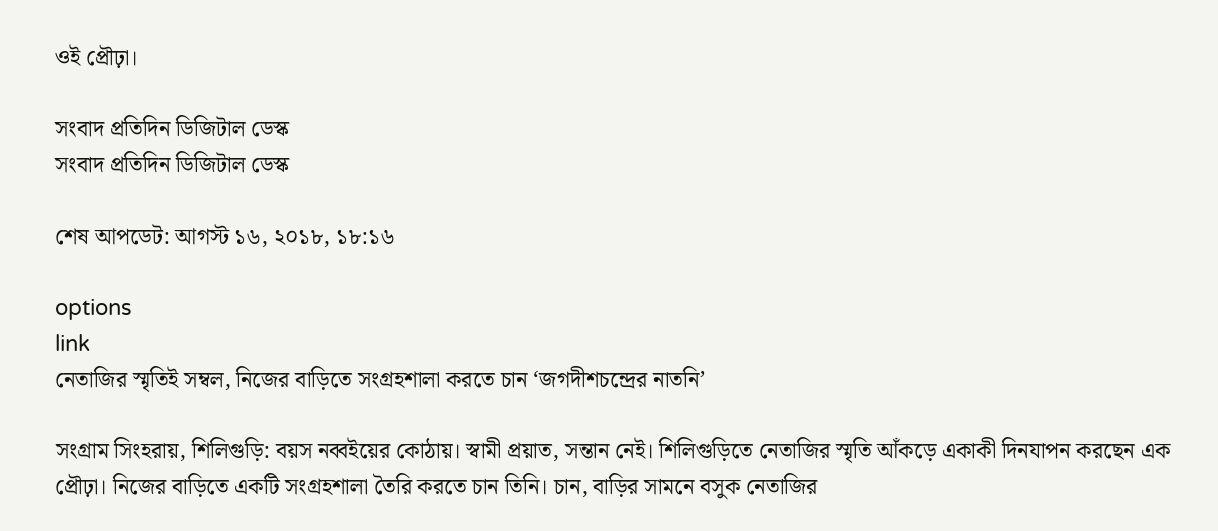ওই প্রৌঢ়া।

সংবাদ প্রতিদিন ডিজিটাল ডেস্ক
সংবাদ প্রতিদিন ডিজিটাল ডেস্ক

শেষ আপডেট: আগস্ট ১৬, ২০১৮, ১৮:১৬

options
link
নেতাজির স্মৃতিই সম্বল, নিজের বাড়িতে সংগ্রহশালা করতে চান ‘জগদীশচন্দ্রের নাতনি’

সংগ্রাম সিংহরায়, শিলিগুড়ি: বয়স নব্বইয়ের কোঠায়। স্বামী প্রয়াত, সন্তান নেই। শিলিগুড়িতে নেতাজির স্মৃতি আঁকড়ে একাকী দিনযাপন করছেন এক প্রৌঢ়া। নিজের বাড়িতে একটি সংগ্রহশালা তৈরি করতে চান তিনি। চান, বাড়ির সামনে বসুক নেতাজির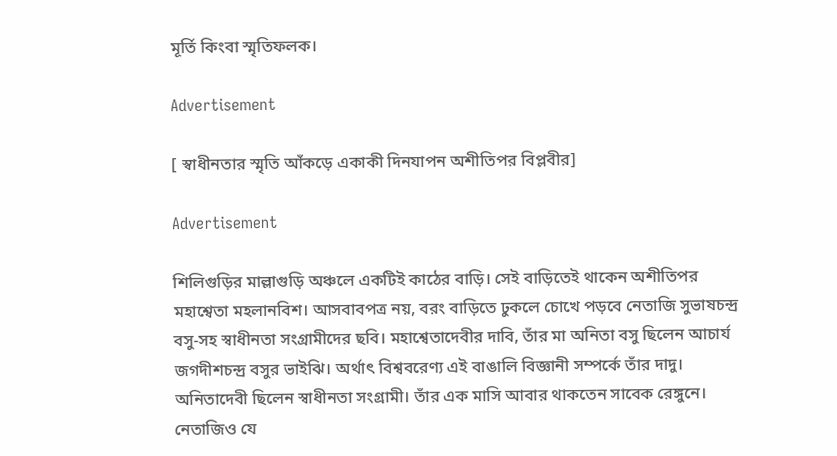মূর্তি কিংবা স্মৃতিফলক।

Advertisement

[ স্বাধীনতার স্মৃতি আঁকড়ে একাকী দিনযাপন অশীতিপর বিপ্লবীর]

Advertisement

শিলিগুড়ির মাল্লাগুড়ি অঞ্চলে একটিই কাঠের বাড়ি। সেই বাড়িতেই থাকেন অশীতিপর মহাশ্বেতা মহলানবিশ। আসবাবপত্র নয়, বরং বাড়িতে ঢুকলে চোখে পড়বে নেতাজি সুভাষচন্দ্র বসু-সহ স্বাধীনতা সংগ্রামীদের ছবি। মহাশ্বেতাদেবীর দাবি, তাঁর মা অনিতা বসু ছিলেন আচার্য জগদীশচন্দ্র বসুর ভাইঝি। অর্থাৎ বিশ্ববরেণ্য এই বাঙালি বিজ্ঞানী সম্পর্কে তাঁর দাদু। অনিতাদেবী ছিলেন স্বাধীনতা সংগ্রামী। তাঁর এক মাসি আবার থাকতেন সাবেক রেঙ্গুনে। নেতাজিও যে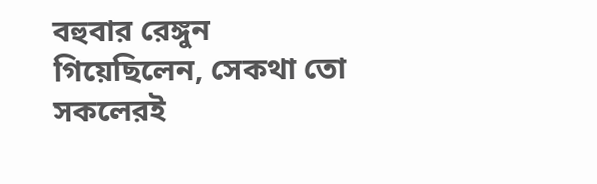বহুবার রেঙ্গুন গিয়েছিলেন, সেকথা তো সকলেরই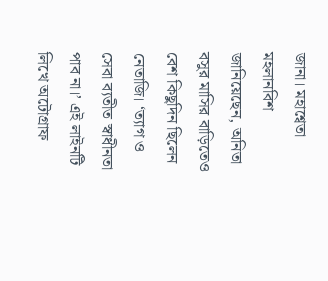জানা। মহাশ্বেতা মহলানবিশ জানিয়েছেন, অনিতা বসুর মাসির বাড়িতেও বেশ কিছুদিন ছিলেন নেতাজি। ‘ত্যাগ ও সেবা ব্যতীত স্বাধীনতা পাব না।’ এই লাইনটি লিখে অটোগ্রাফ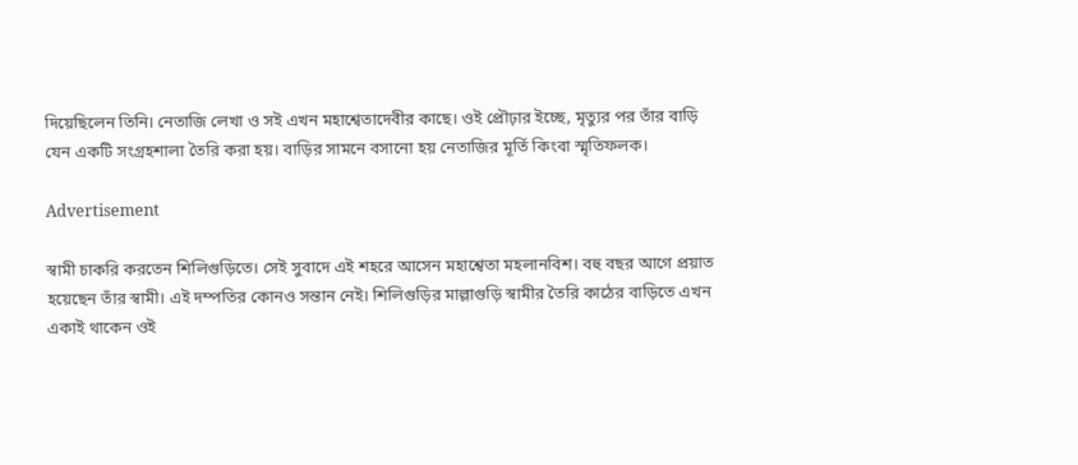দিয়েছিলেন তিনি। নেতাজি লেখা ও সই এখন মহাশ্বেতাদেবীর কাছে। ওই প্রৌঢ়ার ইচ্ছে, মৃত্যুর পর তাঁর বাড়ি যেন একটি সংগ্রহশালা তৈরি করা হয়। বাড়ির সামনে বসানো হয় নেতাজির মূর্তি কিংবা স্মৃতিফলক।

Advertisement

স্বামী চাকরি করতেন শিলিগুড়িতে। সেই সুবাদে এই শহরে আসেন মহাশ্বেতা মহলানবিশ। বহু বছর আগে প্রয়াত হয়েছেন তাঁর স্বামী। এই দম্পতির কোনও সন্তান নেই। শিলিগুড়ির মাল্লাগুড়ি স্বামীর তৈরি কাঠের বাড়িতে এখন একাই থাকেন ওই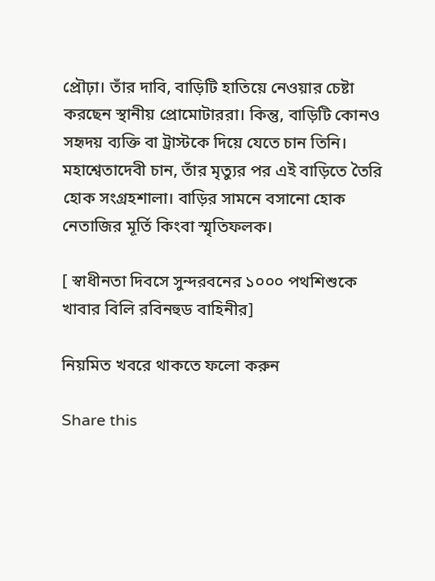প্রৌঢ়া। তাঁর দাবি, বাড়িটি হাতিয়ে নেওয়ার চেষ্টা করছেন স্থানীয় প্রোমোটাররা। কিন্তু, বাড়িটি কোনও সহৃদয় ব্যক্তি বা ট্রাস্টকে দিয়ে যেতে চান তিনি। মহাশ্বেতাদেবী চান, তাঁর মৃত্যুর পর এই বাড়িতে তৈরি হোক সংগ্রহশালা। বাড়ির সামনে বসানো হোক নেতাজির মূর্তি কিংবা স্মৃতিফলক।

[ স্বাধীনতা দিবসে সুন্দরবনের ১০০০ পথশিশুকে খাবার বিলি রবিনহুড বাহিনীর]

নিয়মিত খবরে থাকতে ফলো করুন

Share this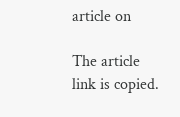article on

The article link is copied.